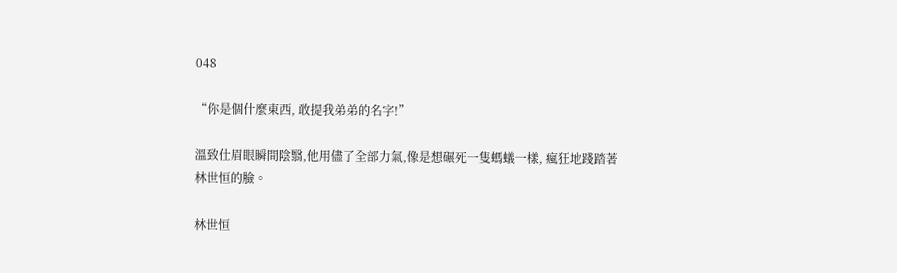048

“你是個什麼東西, 敢提我弟弟的名字!”

溫致仕眉眼瞬間陰翳,他用儘了全部力氣,像是想碾死一隻螞蟻一樣, 瘋狂地踐踏著林世恒的臉。

林世恒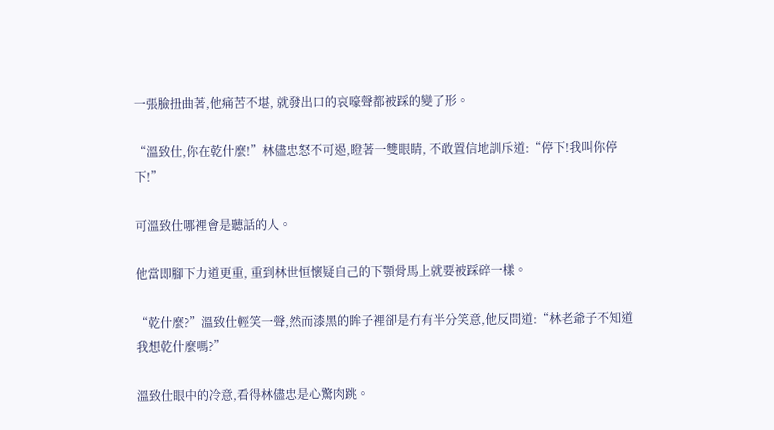一張臉扭曲著,他痛苦不堪, 就發出口的哀嚎聲都被踩的變了形。

“溫致仕,你在乾什麼!”林儘忠怒不可遏,瞪著一雙眼睛, 不敢置信地訓斥道:“停下!我叫你停下!”

可溫致仕哪裡會是聽話的人。

他當即腳下力道更重, 重到林世恒懷疑自己的下顎骨馬上就要被踩碎一樣。

“乾什麼?”溫致仕輕笑一聲,然而漆黑的眸子裡卻是冇有半分笑意,他反問道:“林老爺子不知道我想乾什麼嗎?”

溫致仕眼中的冷意,看得林儘忠是心驚肉跳。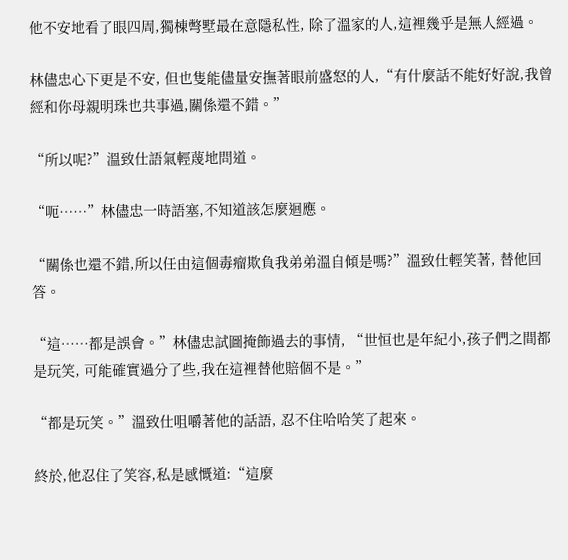他不安地看了眼四周,獨棟彆墅最在意隱私性, 除了溫家的人,這裡幾乎是無人經過。

林儘忠心下更是不安, 但也隻能儘量安撫著眼前盛怒的人,“有什麼話不能好好說,我曾經和你母親明珠也共事過,關係還不錯。”

“所以呢?”溫致仕語氣輕蔑地問道。

“呃……”林儘忠一時語塞,不知道該怎麼迴應。

“關係也還不錯,所以任由這個毒瘤欺負我弟弟溫自傾是嗎?”溫致仕輕笑著, 替他回答。

“這……都是誤會。”林儘忠試圖掩飾過去的事情, “世恒也是年紀小,孩子們之間都是玩笑, 可能確實過分了些,我在這裡替他賠個不是。”

“都是玩笑。”溫致仕咀嚼著他的話語, 忍不住哈哈笑了起來。

終於,他忍住了笑容,私是感慨道:“這麼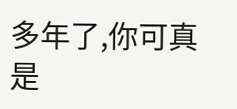多年了,你可真是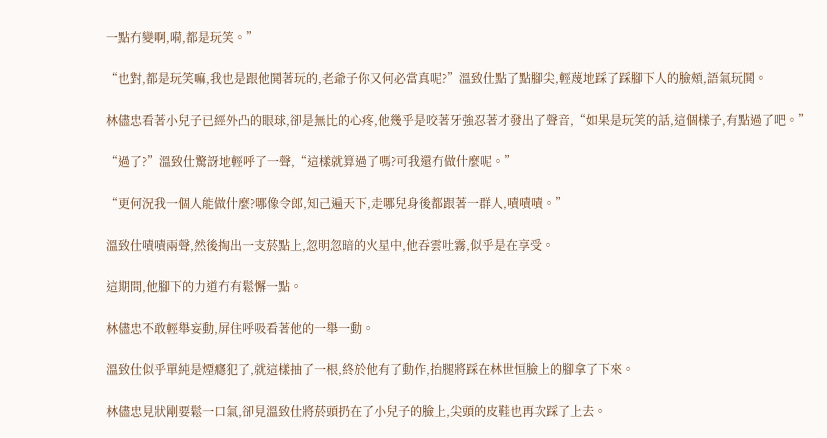一點冇變啊,嗬,都是玩笑。”

“也對,都是玩笑嘛,我也是跟他鬨著玩的,老爺子你又何必當真呢?”溫致仕點了點腳尖,輕蔑地踩了踩腳下人的臉頰,語氣玩鬨。

林儘忠看著小兒子已經外凸的眼球,卻是無比的心疼,他幾乎是咬著牙強忍著才發出了聲音,“如果是玩笑的話,這個樣子,有點過了吧。”

“過了?”溫致仕驚訝地輕呼了一聲,“這樣就算過了嗎?可我還冇做什麼呢。”

“更何況我一個人能做什麼?哪像令郎,知己遍天下,走哪兒身後都跟著一群人,嘖嘖嘖。”

溫致仕嘖嘖兩聲,然後掏出一支菸點上,忽明忽暗的火星中,他吞雲吐霧,似乎是在享受。

這期間,他腳下的力道冇有鬆懈一點。

林儘忠不敢輕舉妄動,屏住呼吸看著他的一舉一動。

溫致仕似乎單純是煙癮犯了,就這樣抽了一根,終於他有了動作,抬腿將踩在林世恒臉上的腳拿了下來。

林儘忠見狀剛要鬆一口氣,卻見溫致仕將菸頭扔在了小兒子的臉上,尖頭的皮鞋也再次踩了上去。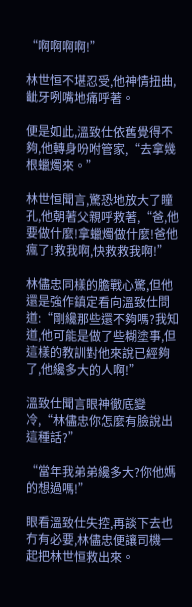“啊啊啊啊!”

林世恒不堪忍受,他神情扭曲,齜牙咧嘴地痛呼著。

便是如此,溫致仕依舊覺得不夠,他轉身吩咐管家,“去拿幾根蠟燭來。”

林世恒聞言,驚恐地放大了瞳孔,他朝著父親呼救著,“爸,他要做什麼!拿蠟燭做什麼!爸他瘋了!救我啊,快救救我啊!”

林儘忠同樣的膽戰心驚,但他還是強作鎮定看向溫致仕問道:“剛纔那些還不夠嗎?我知道,他可能是做了些糊塗事,但這樣的教訓對他來說已經夠了,他纔多大的人啊!”

溫致仕聞言眼神徹底變冷,“林儘忠你怎麼有臉說出這種話?”

“當年我弟弟纔多大?你他媽的想過嗎!”

眼看溫致仕失控,再談下去也冇有必要,林儘忠便讓司機一起把林世恒救出來。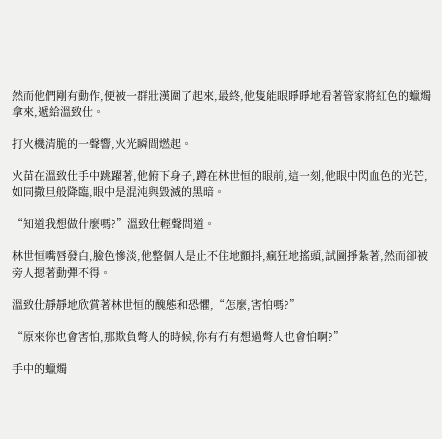然而他們剛有動作,便被一群壯漢圍了起來,最終,他隻能眼睜睜地看著管家將紅色的蠟燭拿來,遞給溫致仕。

打火機清脆的一聲響,火光瞬間燃起。

火苗在溫致仕手中跳躍著,他俯下身子,蹲在林世恒的眼前,這一刻,他眼中閃血色的光芒,如同撒旦般降臨,眼中是混沌與毀滅的黑暗。

“知道我想做什麼嗎?”溫致仕輕聲問道。

林世恒嘴唇發白,臉色慘淡,他整個人是止不住地顫抖,瘋狂地搖頭,試圖掙紮著,然而卻被旁人摁著動彈不得。

溫致仕靜靜地欣賞著林世恒的醜態和恐懼,“怎麼,害怕嗎?”

“原來你也會害怕,那欺負彆人的時候,你有冇有想過彆人也會怕啊?”

手中的蠟燭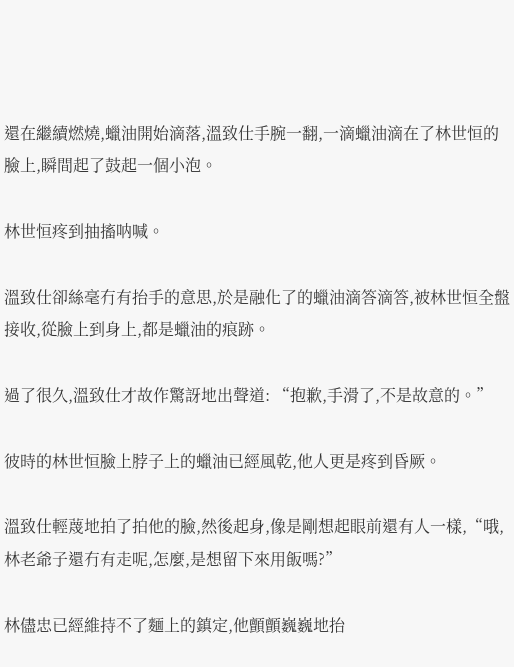還在繼續燃燒,蠟油開始滴落,溫致仕手腕一翻,一滴蠟油滴在了林世恒的臉上,瞬間起了鼓起一個小泡。

林世恒疼到抽搐呐喊。

溫致仕卻絲毫冇有抬手的意思,於是融化了的蠟油滴答滴答,被林世恒全盤接收,從臉上到身上,都是蠟油的痕跡。

過了很久,溫致仕才故作驚訝地出聲道: “抱歉,手滑了,不是故意的。”

彼時的林世恒臉上脖子上的蠟油已經風乾,他人更是疼到昏厥。

溫致仕輕蔑地拍了拍他的臉,然後起身,像是剛想起眼前還有人一樣,“哦,林老爺子還冇有走呢,怎麼,是想留下來用飯嗎?”

林儘忠已經維持不了麵上的鎮定,他顫顫巍巍地抬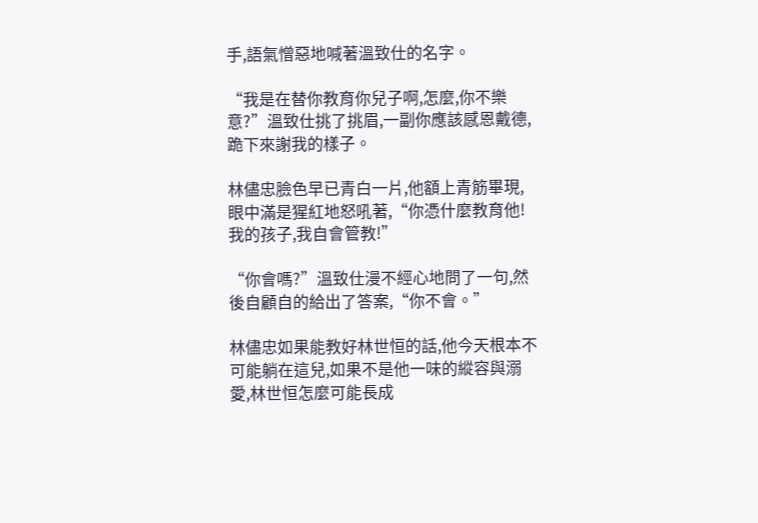手,語氣憎惡地喊著溫致仕的名字。

“我是在替你教育你兒子啊,怎麼,你不樂意?”溫致仕挑了挑眉,一副你應該感恩戴德,跪下來謝我的樣子。

林儘忠臉色早已青白一片,他額上青筋畢現,眼中滿是猩紅地怒吼著,“你憑什麼教育他!我的孩子,我自會管教!”

“你會嗎?”溫致仕漫不經心地問了一句,然後自顧自的給出了答案,“你不會。”

林儘忠如果能教好林世恒的話,他今天根本不可能躺在這兒,如果不是他一味的縱容與溺愛,林世恒怎麼可能長成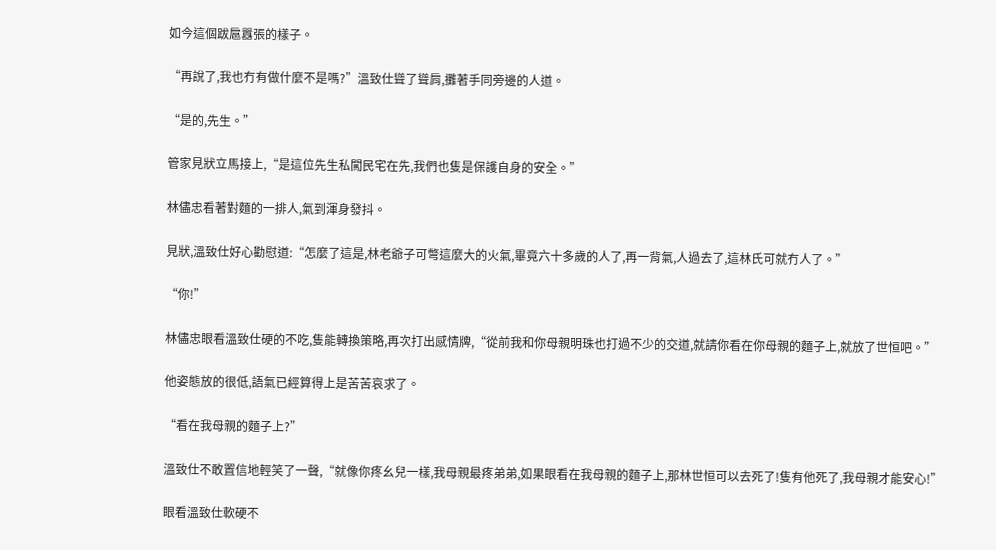如今這個跋扈囂張的樣子。

“再說了,我也冇有做什麼不是嗎?”溫致仕聳了聳肩,攤著手同旁邊的人道。

“是的,先生。”

管家見狀立馬接上,“是這位先生私闖民宅在先,我們也隻是保護自身的安全。”

林儘忠看著對麵的一排人,氣到渾身發抖。

見狀,溫致仕好心勸慰道:“怎麼了這是,林老爺子可彆這麼大的火氣,畢竟六十多歲的人了,再一背氣,人過去了,這林氏可就冇人了。”

“你!”

林儘忠眼看溫致仕硬的不吃,隻能轉換策略,再次打出感情牌,“從前我和你母親明珠也打過不少的交道,就請你看在你母親的麵子上,就放了世恒吧。”

他姿態放的很低,語氣已經算得上是苦苦哀求了。

“看在我母親的麵子上?”

溫致仕不敢置信地輕笑了一聲,“就像你疼幺兒一樣,我母親最疼弟弟,如果眼看在我母親的麵子上,那林世恒可以去死了!隻有他死了,我母親才能安心!”

眼看溫致仕軟硬不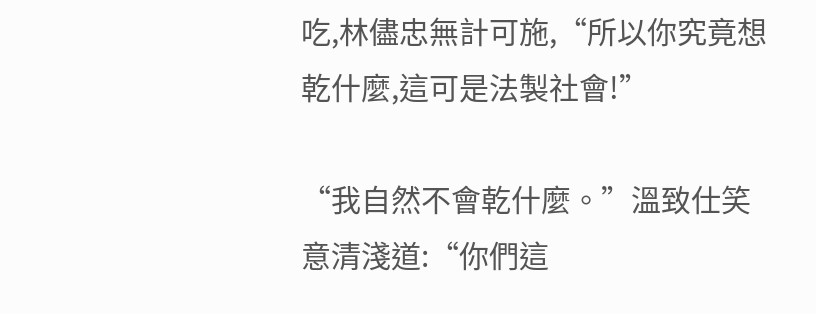吃,林儘忠無計可施,“所以你究竟想乾什麼,這可是法製社會!”

“我自然不會乾什麼。”溫致仕笑意清淺道:“你們這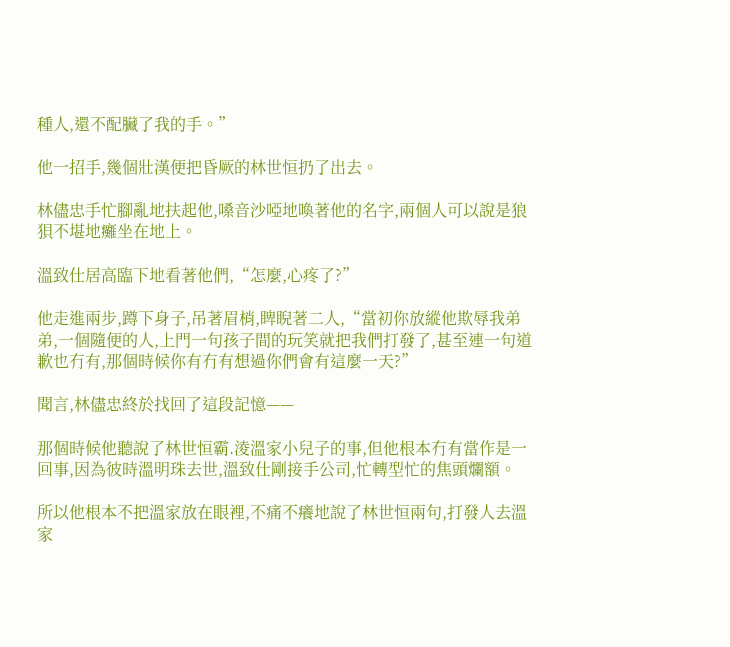種人,還不配臟了我的手。”

他一招手,幾個壯漢便把昏厥的林世恒扔了出去。

林儘忠手忙腳亂地扶起他,嗓音沙啞地喚著他的名字,兩個人可以說是狼狽不堪地癱坐在地上。

溫致仕居高臨下地看著他們,“怎麼,心疼了?”

他走進兩步,蹲下身子,吊著眉梢,睥睨著二人,“當初你放縱他欺辱我弟弟,一個隨便的人,上門一句孩子間的玩笑就把我們打發了,甚至連一句道歉也冇有,那個時候你有冇有想過你們會有這麼一天?”

聞言,林儘忠終於找回了這段記憶——

那個時候他聽說了林世恒霸.淩溫家小兒子的事,但他根本冇有當作是一回事,因為彼時溫明珠去世,溫致仕剛接手公司,忙轉型忙的焦頭爛額。

所以他根本不把溫家放在眼裡,不痛不癢地說了林世恒兩句,打發人去溫家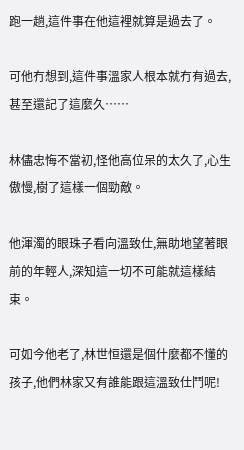跑一趟,這件事在他這裡就算是過去了。

可他冇想到,這件事溫家人根本就冇有過去,甚至還記了這麼久……

林儘忠悔不當初,怪他高位呆的太久了,心生傲慢,樹了這樣一個勁敵。

他渾濁的眼珠子看向溫致仕,無助地望著眼前的年輕人,深知這一切不可能就這樣結束。

可如今他老了,林世恒還是個什麼都不懂的孩子,他們林家又有誰能跟這溫致仕鬥呢!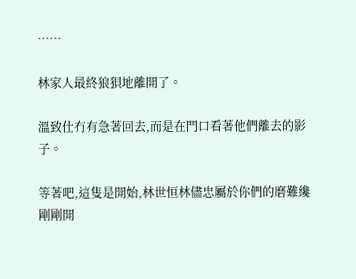……

林家人最終狼狽地離開了。

溫致仕冇有急著回去,而是在門口看著他們離去的影子。

等著吧,這隻是開始,林世恒林儘忠屬於你們的磨難纔剛剛開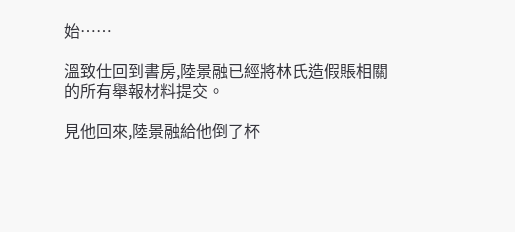始……

溫致仕回到書房,陸景融已經將林氏造假賬相關的所有舉報材料提交。

見他回來,陸景融給他倒了杯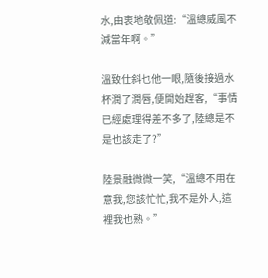水,由衷地敬佩道:“溫總威風不減當年啊。”

溫致仕斜乜他一眼,隨後接過水杯潤了潤唇,便開始趕客,“事情已經處理得差不多了,陸總是不是也該走了?”

陸景融微微一笑,“溫總不用在意我,您該忙忙,我不是外人,這裡我也熟。”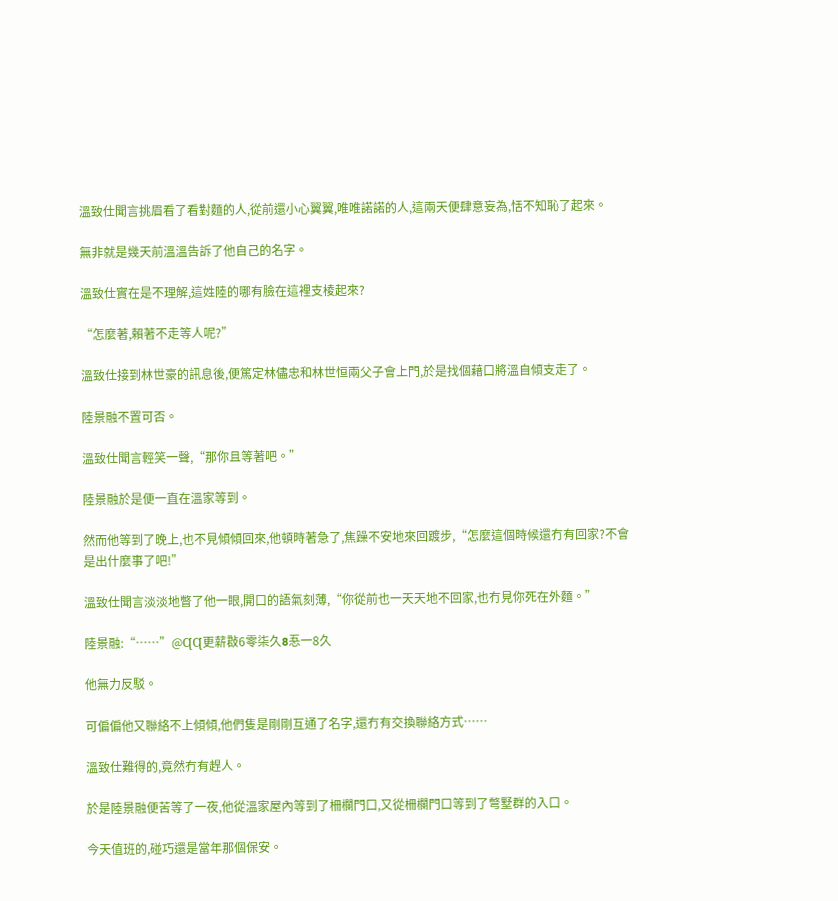溫致仕聞言挑眉看了看對麵的人,從前還小心翼翼,唯唯諾諾的人,這兩天便肆意妄為,恬不知恥了起來。

無非就是幾天前溫溫告訴了他自己的名字。

溫致仕實在是不理解,這姓陸的哪有臉在這裡支棱起來?

“怎麼著,賴著不走等人呢?”

溫致仕接到林世豪的訊息後,便篤定林儘忠和林世恒兩父子會上門,於是找個藉口將溫自傾支走了。

陸景融不置可否。

溫致仕聞言輕笑一聲,“那你且等著吧。”

陸景融於是便一直在溫家等到。

然而他等到了晚上,也不見傾傾回來,他頓時著急了,焦躁不安地來回踱步,“怎麼這個時候還冇有回家?不會是出什麼事了吧!”

溫致仕聞言淡淡地瞥了他一眼,開口的語氣刻薄,“你從前也一天天地不回家,也冇見你死在外麵。”

陸景融:“……”@ɊɊ更薪㪊6零柒久৪忢一8久

他無力反駁。

可偏偏他又聯絡不上傾傾,他們隻是剛剛互通了名字,還冇有交換聯絡方式……

溫致仕難得的,竟然冇有趕人。

於是陸景融便苦等了一夜,他從溫家屋內等到了柵欄門口,又從柵欄門口等到了彆墅群的入口。

今天值班的,碰巧還是當年那個保安。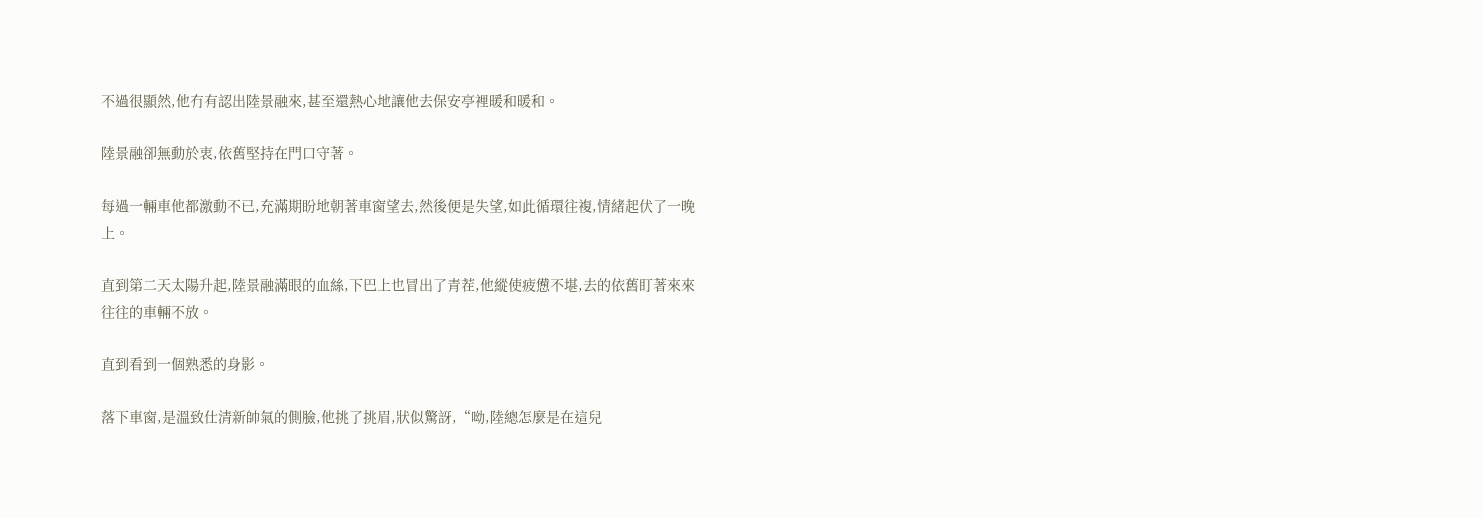不過很顯然,他冇有認出陸景融來,甚至還熱心地讓他去保安亭裡暖和暖和。

陸景融卻無動於衷,依舊堅持在門口守著。

每過一輛車他都激動不已,充滿期盼地朝著車窗望去,然後便是失望,如此循環往複,情緒起伏了一晚上。

直到第二天太陽升起,陸景融滿眼的血絲,下巴上也冒出了青茬,他縱使疲憊不堪,去的依舊盯著來來往往的車輛不放。

直到看到一個熟悉的身影。

落下車窗,是溫致仕清新帥氣的側臉,他挑了挑眉,狀似驚訝,“呦,陸總怎麼是在這兒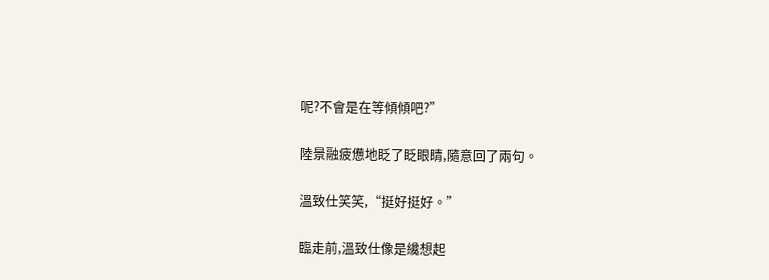呢?不會是在等傾傾吧?”

陸景融疲憊地眨了眨眼睛,隨意回了兩句。

溫致仕笑笑,“挺好挺好。”

臨走前,溫致仕像是纔想起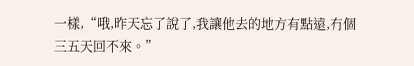一樣,“哦,昨天忘了說了,我讓他去的地方有點遠,冇個三五天回不來。”